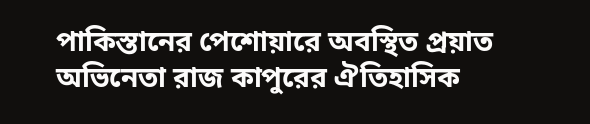পাকিস্তানের পেশোয়ারে অবস্থিত প্রয়াত অভিনেতা রাজ কাপুরের ঐতিহাসিক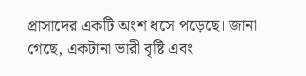প্রাসাদের একটি অংশ ধসে পড়েছে। জানা গেছে, একটানা ভারী বৃষ্টি এবং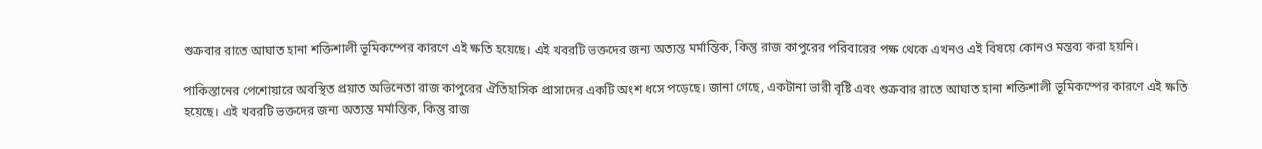শুক্রবার রাতে আঘাত হানা শক্তিশালী ভূমিকম্পের কারণে এই ক্ষতি হয়েছে। এই খবরটি ভক্তদের জন্য অত্যন্ত মর্মান্তিক, কিন্তু রাজ কাপুরের পরিবারের পক্ষ থেকে এখনও এই বিষয়ে কোনও মন্তব্য করা হয়নি।

পাকিস্তানের পেশোয়ারে অবস্থিত প্রয়াত অভিনেতা রাজ কাপুরের ঐতিহাসিক প্রাসাদের একটি অংশ ধসে পড়েছে। জানা গেছে, একটানা ভারী বৃষ্টি এবং শুক্রবার রাতে আঘাত হানা শক্তিশালী ভূমিকম্পের কারণে এই ক্ষতি হয়েছে। এই খবরটি ভক্তদের জন্য অত্যন্ত মর্মান্তিক, কিন্তু রাজ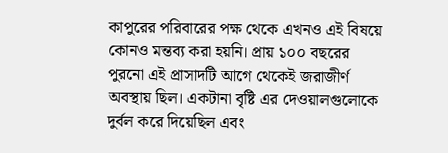কাপুরের পরিবারের পক্ষ থেকে এখনও এই বিষয়ে কোনও মন্তব্য করা হয়নি। প্রায় ১০০ বছরের পুরনো এই প্রাসাদটি আগে থেকেই জরাজীর্ণ অবস্থায় ছিল। একটানা বৃষ্টি এর দেওয়ালগুলোকে দুর্বল করে দিয়েছিল এবং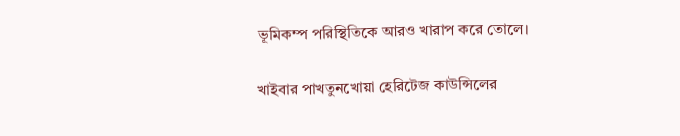ভূমিকম্প পরিস্থিতিকে আরও খারাপ করে তোলে।

খাইবার পাখতুনখোয়া হেরিটেজ কাউন্সিলের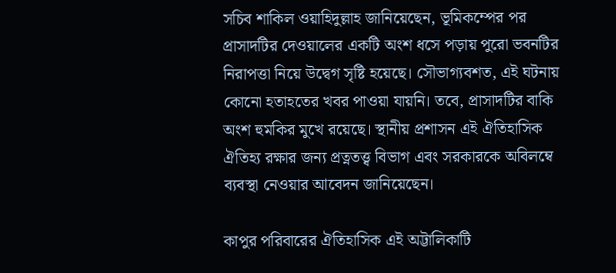সচিব শাকিল ওয়াহিদুল্লাহ জানিয়েছেন, ভূমিকম্পের পর প্রাসাদটির দেওয়ালের একটি অংশ ধসে পড়ায় পুরো ভবনটির নিরাপত্তা নিয়ে উদ্বেগ সৃষ্টি হয়েছে। সৌভাগ্যবশত, এই ঘটনায় কোনো হতাহতের খবর পাওয়া যায়নি। তবে, প্রাসাদটির বাকি অংশ হুমকির মুখে রয়েছে। স্থানীয় প্রশাসন এই ঐতিহাসিক ঐতিহ্য রক্ষার জন্য প্রত্নতত্ত্ব বিভাগ এবং সরকারকে অবিলম্বে ব্যবস্থা নেওয়ার আবেদন জানিয়েছেন।

কাপুর পরিবারের ঐতিহাসিক এই অট্টালিকাটি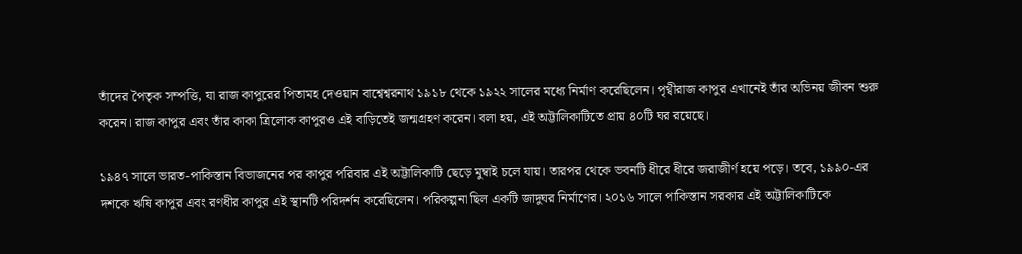তাঁদের পৈতৃক সম্পত্তি, যা রাজ কাপুরের পিতামহ দেওয়ান বাশ্বেশ্বরনাথ ১৯১৮ থেকে ১৯২২ সালের মধ্যে নির্মাণ করেছিলেন। পৃথ্বীরাজ কাপুর এখানেই তাঁর অভিনয় জীবন শুরু করেন। রাজ কাপুর এবং তাঁর কাকা ত্রিলোক কাপুরও এই বাড়িতেই জন্মগ্রহণ করেন। বলা হয়, এই অট্টালিকাটিতে প্রায় ৪০টি ঘর রয়েছে।

১৯৪৭ সালে ভারত-পাকিস্তান বিভাজনের পর কাপুর পরিবার এই অট্টালিকাটি ছেড়ে মুম্বাই চলে যায়। তারপর থেকে ভবনটি ধীরে ধীরে জরাজীর্ণ হয়ে পড়ে। তবে, ১৯৯০-এর দশকে ঋষি কাপুর এবং রণধীর কাপুর এই স্থানটি পরিদর্শন করেছিলেন। পরিকল্পনা ছিল একটি জাদুঘর নির্মাণের। ২০১৬ সালে পাকিস্তান সরকার এই অট্টালিকাটিকে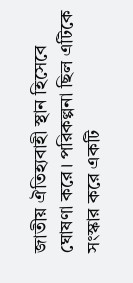জাতীয় ঐতিহ্যবাহী স্থান হিসেবে ঘোষণা করে। পরিকল্পনা ছিল এটিকে সংস্কার করে একটি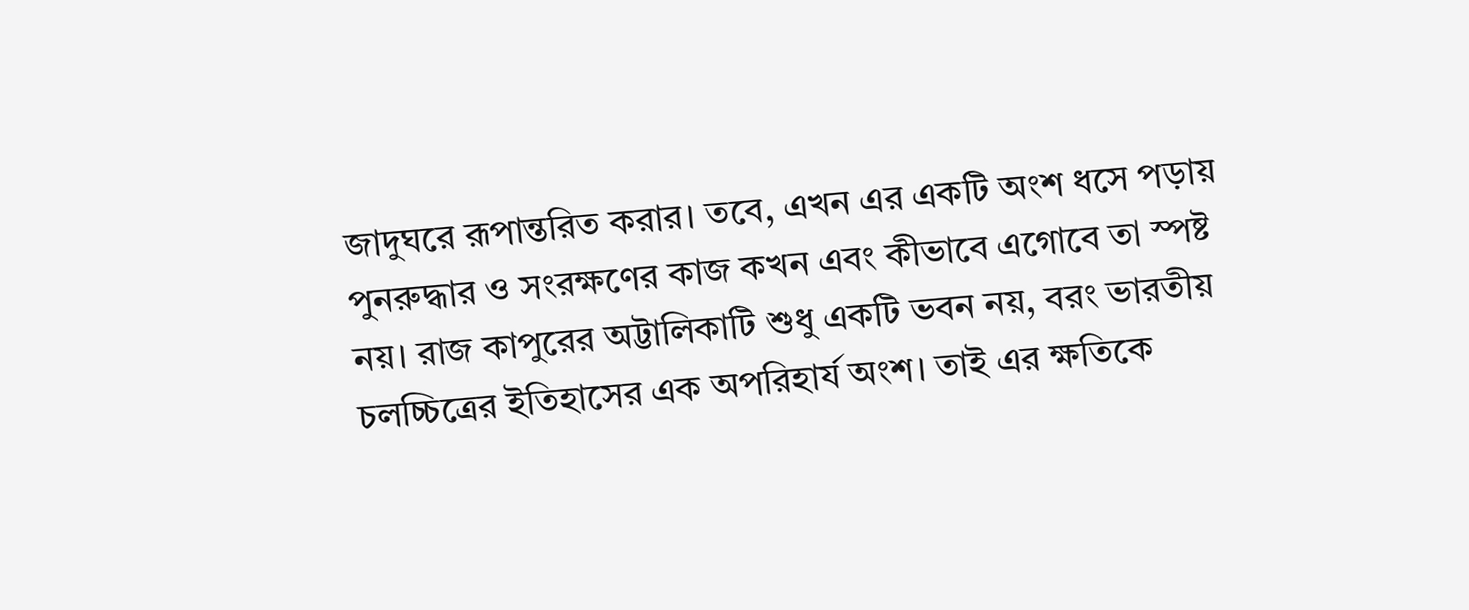জাদুঘরে রূপান্তরিত করার। তবে, এখন এর একটি অংশ ধসে পড়ায় পুনরুদ্ধার ও সংরক্ষণের কাজ কখন এবং কীভাবে এগোবে তা স্পষ্ট নয়। রাজ কাপুরের অট্টালিকাটি শুধু একটি ভবন নয়, বরং ভারতীয় চলচ্চিত্রের ইতিহাসের এক অপরিহার্য অংশ। তাই এর ক্ষতিকে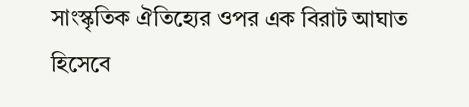সাংস্কৃতিক ঐতিহ্যের ওপর এক বিরাট আঘাত হিসেবে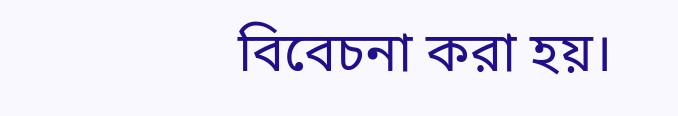বিবেচনা করা হয়।